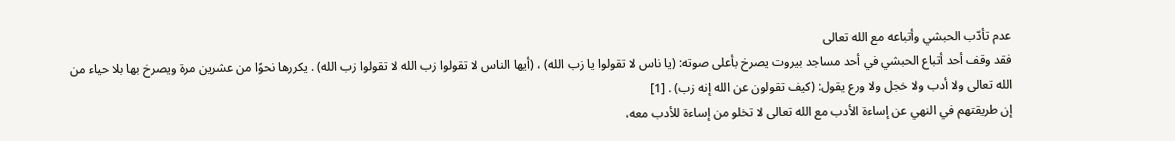عدم تأدّب الحبشي وأتباعه مع الله تعالى
فقد وقف أحد أتباع الحبشي في أحد مساجد بيروت يصرخ بأعلى صوته: (يا ناس لا تقولوا يا زب الله) ، (أيها الناس لا تقولوا زب الله لا تقولوا زب الله) . يكررها نحوًا من عشرين مرة ويصرخ بها بلا حياء من الله تعالى ولا أدب ولا خجل ولا ورع يقول: (كيف تقولون عن الله إنه زب) . [1]
إن طريقتهم في النهي عن إساءة الأدب مع الله تعالى لا تخلو من إساءة للأدب معه،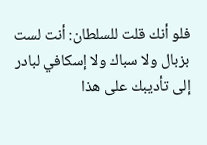فلو أنك قلت للسلطان: أنت لست بزبال ولا سباك ولا إسكافي لبادر إلى تأديبك على هذا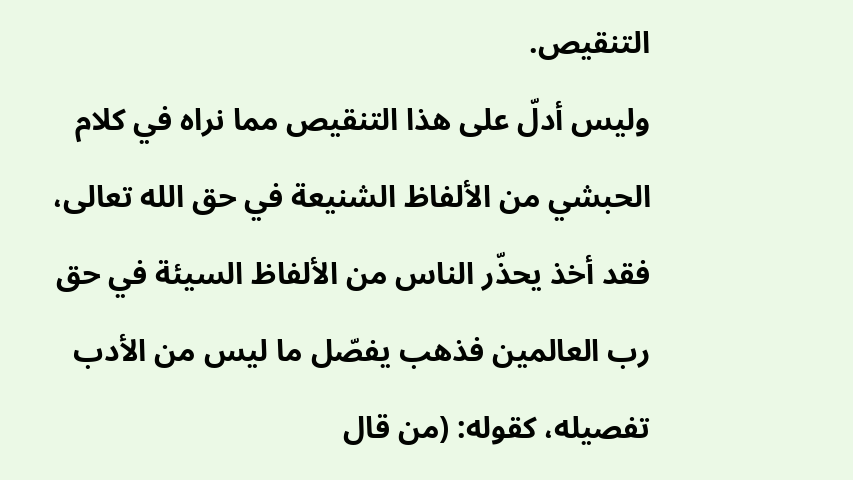التنقيص.
وليس أدلّ على هذا التنقيص مما نراه في كلام الحبشي من الألفاظ الشنيعة في حق الله تعالى، فقد أخذ يحذّر الناس من الألفاظ السيئة في حق رب العالمين فذهب يفصّل ما ليس من الأدب تفصيله، كقوله: (من قال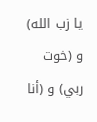يا زب الله) و (خوت ربي) و (أنا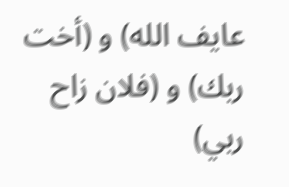عايف الله) و (أخت ربك) و (فلان زاح ربي)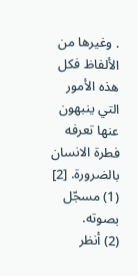. وغيرها من الألفاظ فكل هذه الأمور التي ينبهون عنها تعرفه فطرة الانسان بالضرورة. [2]
(1) مسجّل بصوته.
(2) أنظر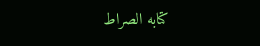كتابه الصراط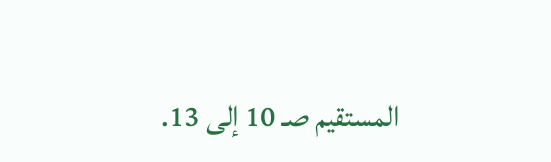المستقيم صـ 10 إلى 13.